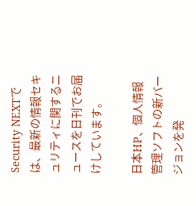Security NEXTでは、最新の情報セキュリティに関するニュースを日刊でお届けしています。

日本HP、個人情報管理ソフトの新バージョンを発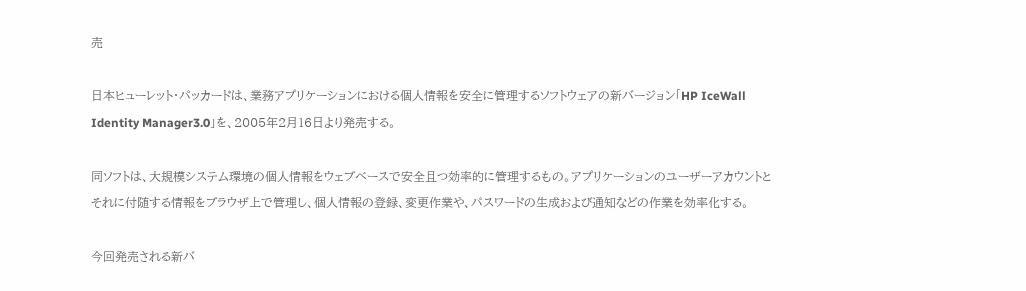売

日本ヒューレット・パッカードは、業務アプリケーションにおける個人情報を安全に管理するソフトウェアの新バージョン「HP IceWall Identity Manager3.0」を、2005年2月16日より発売する。

同ソフトは、大規模システム環境の個人情報をウェブベースで安全且つ効率的に管理するもの。アプリケーションのユーザーアカウントとそれに付随する情報をブラウザ上で管理し、個人情報の登録、変更作業や、パスワードの生成および通知などの作業を効率化する。

今回発売される新バ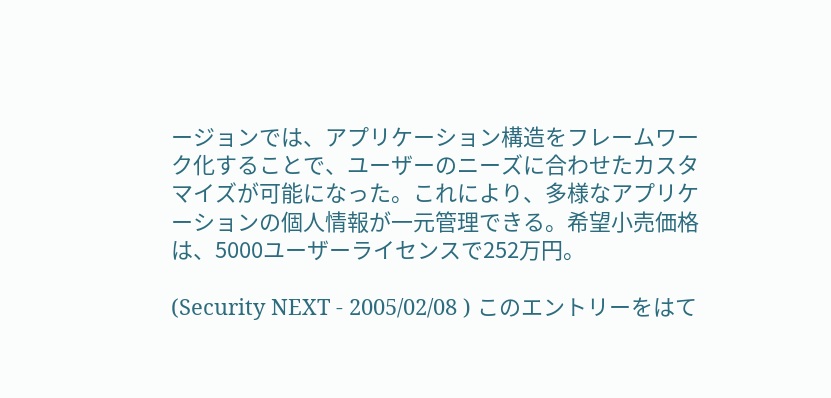ージョンでは、アプリケーション構造をフレームワーク化することで、ユーザーのニーズに合わせたカスタマイズが可能になった。これにより、多様なアプリケーションの個人情報が一元管理できる。希望小売価格は、5000ユーザーライセンスで252万円。

(Security NEXT - 2005/02/08 ) このエントリーをはて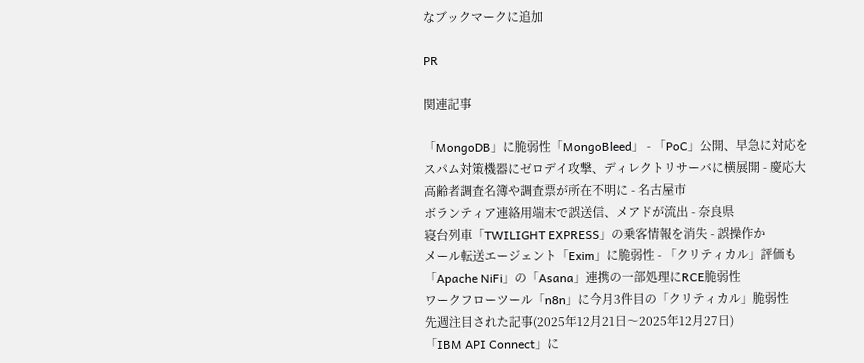なブックマークに追加

PR

関連記事

「MongoDB」に脆弱性「MongoBleed」 - 「PoC」公開、早急に対応を
スパム対策機器にゼロデイ攻撃、ディレクトリサーバに横展開 - 慶応大
高齢者調査名簿や調査票が所在不明に - 名古屋市
ボランティア連絡用端末で誤送信、メアドが流出 - 奈良県
寝台列車「TWILIGHT EXPRESS」の乗客情報を消失 - 誤操作か
メール転送エージェント「Exim」に脆弱性 - 「クリティカル」評価も
「Apache NiFi」の「Asana」連携の一部処理にRCE脆弱性
ワークフローツール「n8n」に今月3件目の「クリティカル」脆弱性
先週注目された記事(2025年12月21日〜2025年12月27日)
「IBM API Connect」に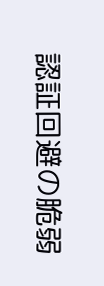認証回避の脆弱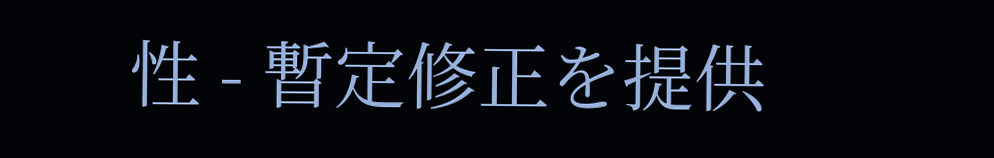性 - 暫定修正を提供